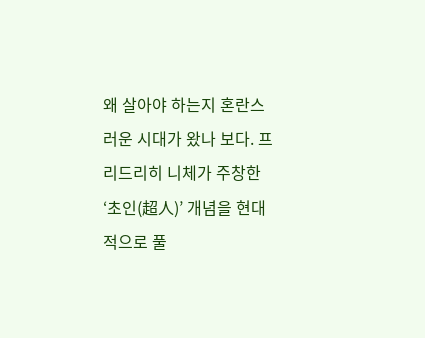왜 살아야 하는지 혼란스러운 시대가 왔나 보다. 프리드리히 니체가 주창한 ‘초인(超人)’ 개념을 현대적으로 풀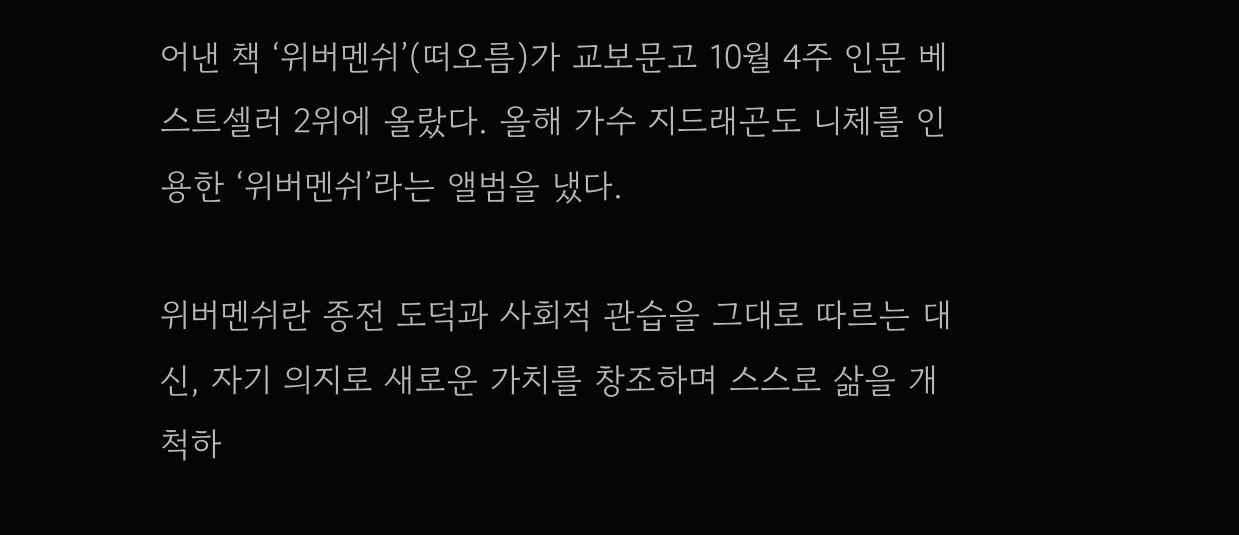어낸 책 ‘위버멘쉬’(떠오름)가 교보문고 10월 4주 인문 베스트셀러 2위에 올랐다. 올해 가수 지드래곤도 니체를 인용한 ‘위버멘쉬’라는 앨범을 냈다.

위버멘쉬란 종전 도덕과 사회적 관습을 그대로 따르는 대신, 자기 의지로 새로운 가치를 창조하며 스스로 삶을 개척하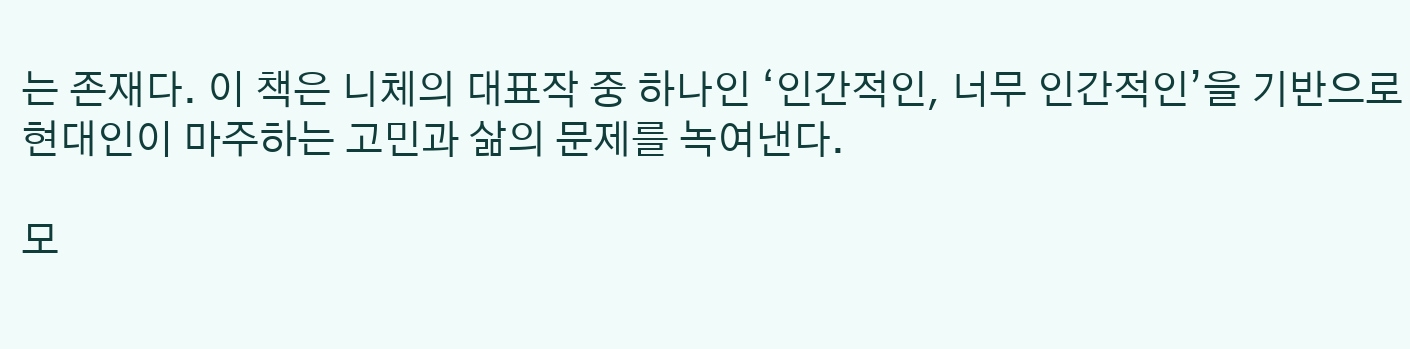는 존재다. 이 책은 니체의 대표작 중 하나인 ‘인간적인, 너무 인간적인’을 기반으로 현대인이 마주하는 고민과 삶의 문제를 녹여낸다.

모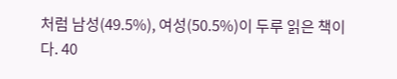처럼 남성(49.5%), 여성(50.5%)이 두루 읽은 책이다. 40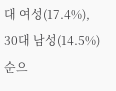대 여성(17.4%), 30대 남성(14.5%) 순으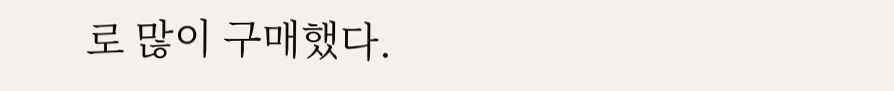로 많이 구매했다.